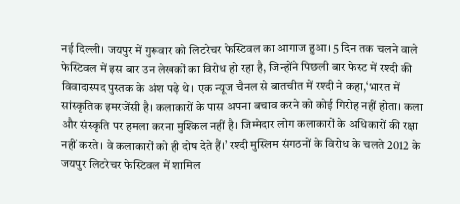नई दिल्ली। जयपुर में गुरूवार को लिटरेचर फेस्टिवल का आगाज हुआ। 5 दिन तक चलने वाले फेस्टिवल में इस बार उन लेखकों का विरोध हो रहा है, जिन्होंने पिछली बार फेस्ट में रश्दी की विवादास्पद पुस्तक के अंश पढ़े थे। एक न्यूज चैनल से बातचीत में रश्दी ने कहा,‘भारत में सांस्कृतिक इमरजेंसी है। कलाकारों के पास अपना बचाव करने को कोई गिरोह नहीं होता। कला और संस्कृति पर हमला करना मुश्किल नहीं है। जिम्मेदार लोग कलाकारों के अधिकारों की रक्षा नहीं करते। वे कलाकारों को ही दोष देते हैं।’ रश्दी मुस्लिम संगठनों के विरोध के चलते 2012 के जयपुर लिटरेचर फेस्टिवल में शामिल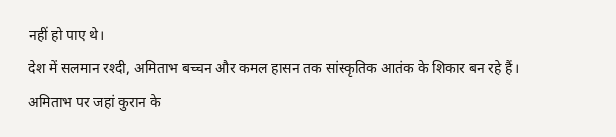नहीं हो पाए थे।
देश में सलमान रश्दी, अमिताभ बच्चन और कमल हासन तक सांस्कृतिक आतंक के शिकार बन रहे हैं। अमिताभ पर जहां कुरान के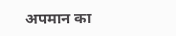अपमान का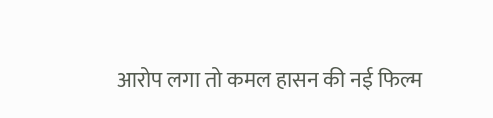आरोप लगा तो कमल हासन की नई फिल्म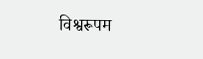विश्वरूपम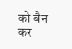को बैन कर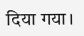दिया गया।